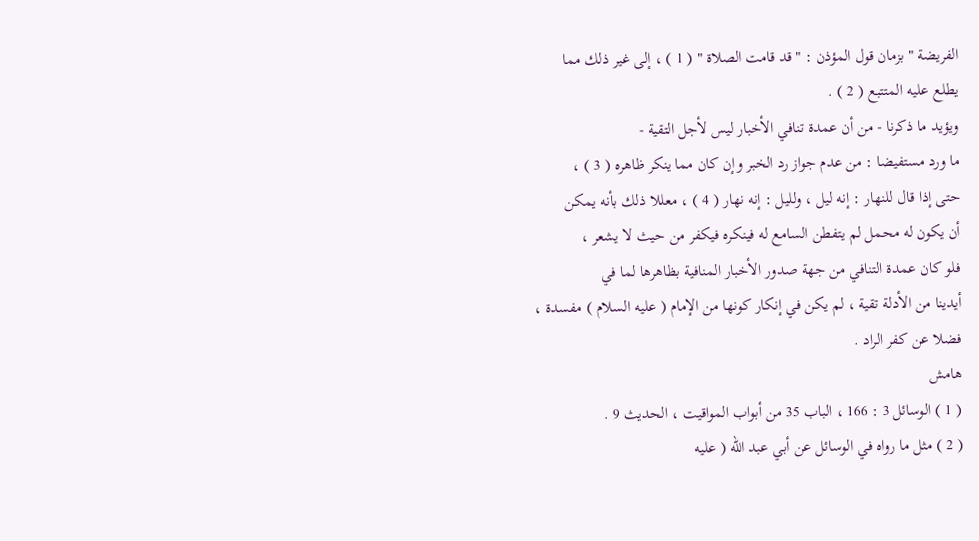الفريضة " بزمان قول المؤذن : " قد قامت الصلاة " ( 1 ) ، إلى غير ذلك مما
يطلع عليه المتتبع ( 2 ) .
ويؤيد ما ذكرنا - من أن عمدة تنافي الأخبار ليس لأجل التقية -
ما ورد مستفيضا : من عدم جواز رد الخبر وإن كان مما ينكر ظاهره ( 3 ) ،
حتى إذا قال للنهار : إنه ليل ، ولليل : إنه نهار ( 4 ) ، معللا ذلك بأنه يمكن
أن يكون له محمل لم يتفطن السامع له فينكره فيكفر من حيث لا يشعر ،
فلو كان عمدة التنافي من جهة صدور الأخبار المنافية بظاهرها لما في
أيدينا من الأدلة تقية ، لم يكن في إنكار كونها من الإمام ( عليه السلام ) مفسدة ،
فضلا عن كفر الراد .
هامش
( 1 ) الوسائل 3 : 166 ، الباب 35 من أبواب المواقيت ، الحديث 9 .
( 2 ) مثل ما رواه في الوسائل عن أبي عبد الله ( عليه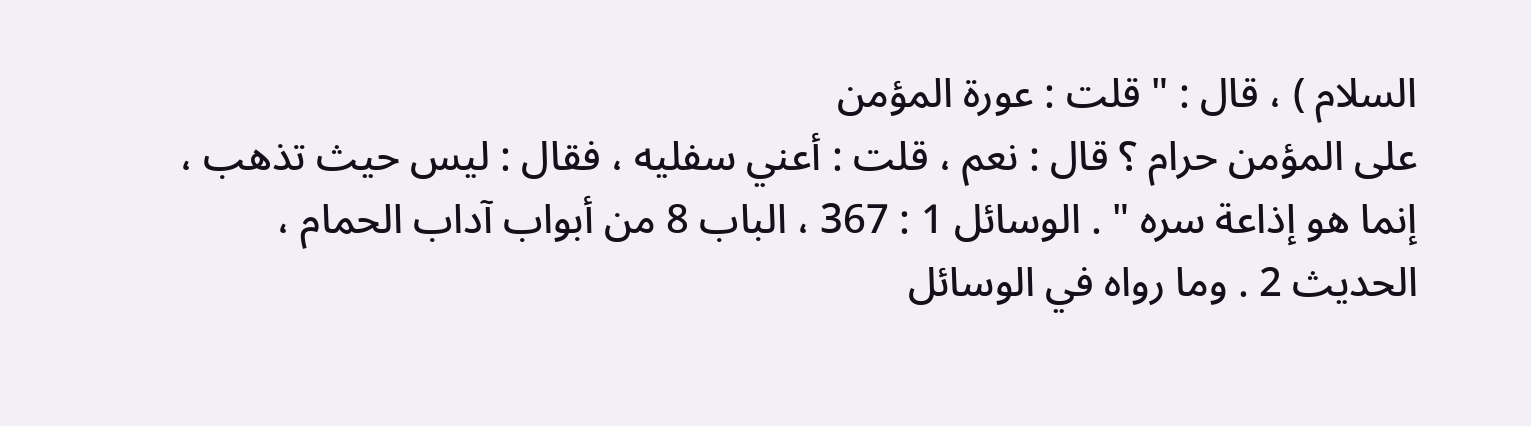السلام ) ، قال : " قلت : عورة المؤمن
على المؤمن حرام ؟ قال : نعم ، قلت : أعني سفليه ، فقال : ليس حيث تذهب ،
إنما هو إذاعة سره " . الوسائل 1 : 367 ، الباب 8 من أبواب آداب الحمام ،
الحديث 2 . وما رواه في الوسائل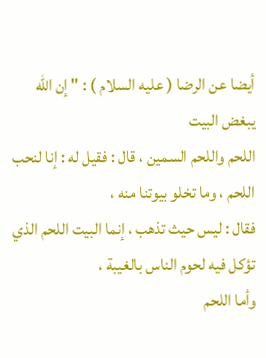أيضا عن الرضا ( عليه السلام ) : " إن الله يبغض البيت
اللحم واللحم السمين ، قال : فقيل له : إنا لنحب اللحم ، وما تخلو بيوتنا منه ،
فقال : ليس حيث تذهب ، إنما البيت اللحم الذي تؤكل فيه لحوم الناس بالغيبة ،
وأما اللحم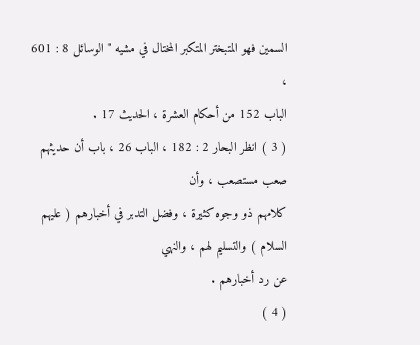السمين فهو المتبختر المتكبر المختال في مشيه " الوسائل 8 : 601 ،
الباب 152 من أحكام العشرة ، الحديث 17 .
( 3 ) انظر البحار 2 : 182 ، الباب 26 ، باب أن حديثهم صعب مستصعب ، وأن
كلامهم ذو وجوه كثيرة ، وفضل التدبر في أخبارهم ( عليهم السلام ) والتسليم لهم ، والنهي
عن رد أخبارهم .
( 4 )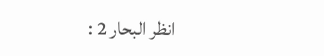انظر البحار 2 :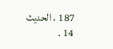187 ، الحديث 14 .